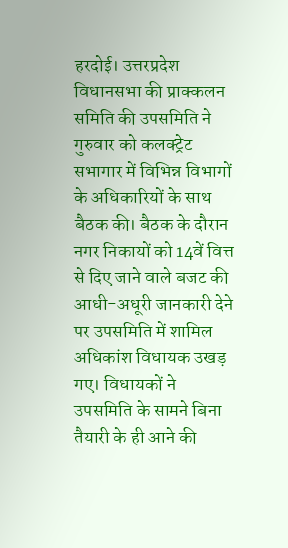हरदोई। उत्तरप्रदेश विधानसभा की प्राक्कलन समिति की उपसमिति ने गुरुवार को कलक्ट्रेट सभागार में विभिन्न विभागों के अधिकारियों के साथ बैठक की। बैठक के दौरान नगर निकायों को 14वें वित्त से दिए जाने वाले बजट की आधी-अधूरी जानकारी देने पर उपसमिति में शामिल अधिकांश विधायक उखड़ गए। विधायकों ने उपसमिति के सामने बिना तैयारी के ही आने की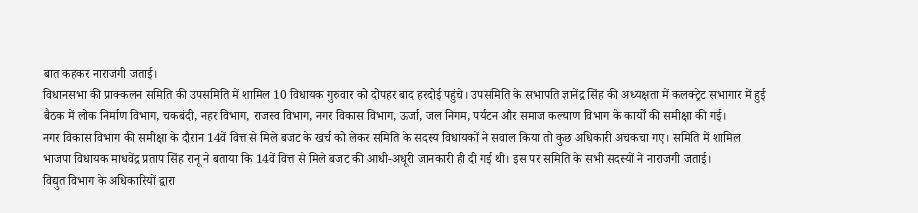बात कहकर नाराजगी जताई।
विधानसभा की प्राक्कलन समिति की उपसमिति में शामिल 10 विधायक गुरुवार को दोपहर बाद हरदोई पहुंचे। उपसमिति के सभापति ज्ञानेंद्र सिंह की अध्यक्षता में कलक्ट्रेट सभागार में हुई बैठक में लोक निर्माण विभाग, चकबंदी, नहर विभाग, राजस्व विभाग, नगर विकास विभाग, ऊर्जा, जल निगम, पर्यटन और समाज कल्याण विभाग के कार्यों की समीक्षा की गई।
नगर विकास विभाग की समीक्षा के दौरान 14वें वित्त से मिले बजट के खर्च को लेकर समिति के सदस्य विधायकों ने सवाल किया तो कुछ अधिकारी अचकचा गए। समिति में शामिल भाजपा विधायक माधवेंद्र प्रताप सिंह रानू ने बताया कि 14वें वित्त से मिले बजट की आधी-अधूरी जानकारी ही दी गई थी। इस पर समिति के सभी सदस्यों ने नाराजगी जताई।
विद्युत विभाग के अधिकारियों द्वारा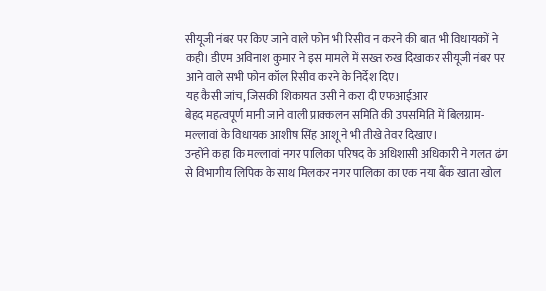सीयूजी नंबर पर किए जाने वाले फोन भी रिसीव न करने की बात भी विधायकों ने कही। डीएम अविनाश कुमार ने इस मामले में सख्त रुख दिखाकर सीयूजी नंबर पर आने वाले सभी फोन कॉल रिसीव करने के निर्देश दिए।
यह कैसी जांच, जिसकी शिकायत उसी ने करा दी एफआईआर
बेहद महत्वपूर्ण मानी जाने वाली प्राक्कलन समिति की उपसमिति में बिलग्राम-मल्लावां के विधायक आशीष सिंह आशू ने भी तीखे तेवर दिखाए।
उन्होंने कहा कि मल्लावां नगर पालिका परिषद के अधिशासी अधिकारी ने गलत ढंग से विभागीय लिपिक के साथ मिलकर नगर पालिका का एक नया बैंक खाता खोल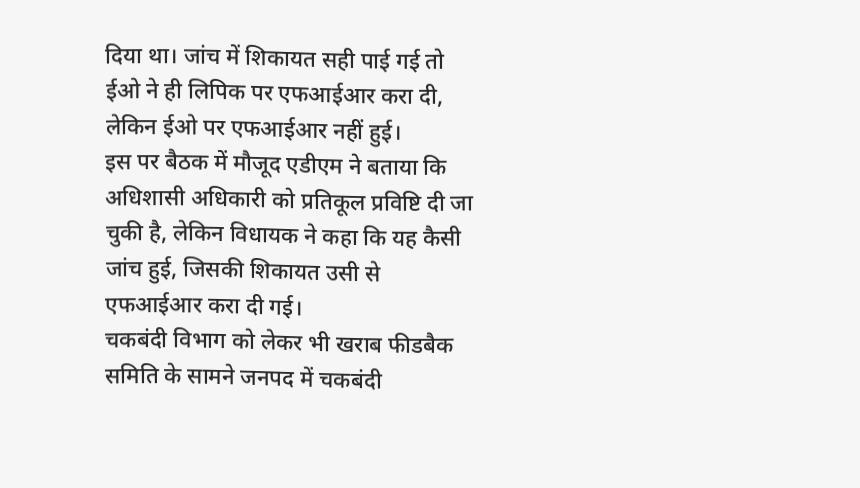दिया था। जांच में शिकायत सही पाई गई तो ईओ ने ही लिपिक पर एफआईआर करा दी, लेकिन ईओ पर एफआईआर नहीं हुई।
इस पर बैठक में मौजूद एडीएम ने बताया कि अधिशासी अधिकारी को प्रतिकूल प्रविष्टि दी जा चुकी है, लेकिन विधायक ने कहा कि यह कैसी जांच हुई, जिसकी शिकायत उसी से एफआईआर करा दी गई।
चकबंदी विभाग को लेकर भी खराब फीडबैक
समिति के सामने जनपद में चकबंदी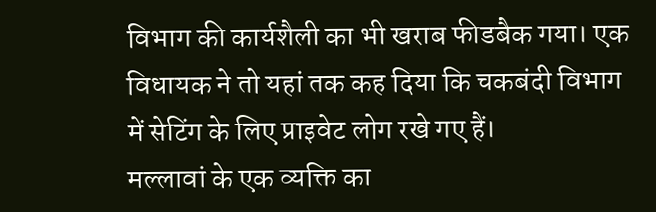विभाग की कार्यशैली का भी खराब फीडबैक गया। एक विधायक ने तो यहां तक कह दिया कि चकबंदी विभाग में सेटिंग के लिए प्राइवेट लोग रखे गए हैं।
मल्लावां के एक व्यक्ति का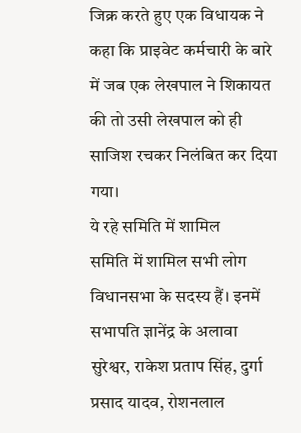जिक्र करते हुए एक विधायक ने कहा कि प्राइवेट कर्मचारी के बारे में जब एक लेखपाल ने शिकायत की तो उसी लेखपाल को ही साजिश रचकर निलंबित कर दिया गया।
ये रहे समिति में शामिल
समिति में शामिल सभी लोग विधानसभा के सदस्य हैं। इनमें सभापति ज्ञानेंद्र के अलावा सुरेश्वर, राकेश प्रताप सिंह, दुर्गा प्रसाद यादव, रोशनलाल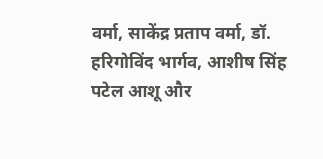वर्मा, साकेंद्र प्रताप वर्मा, डॉ. हरिगोविंद भार्गव, आशीष सिंह पटेल आशू और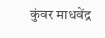कुंवर माधवेंद्र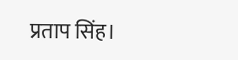प्रताप सिंह।